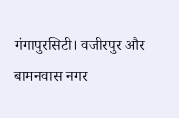गंगापुरसिटी। वजीरपुर और बामनवास नगर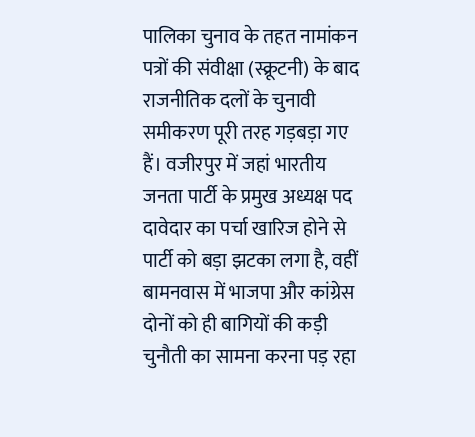पालिका चुनाव के तहत नामांकन पत्रों की संवीक्षा (स्क्रूटनी) के बाद राजनीतिक दलों के चुनावी समीकरण पूरी तरह गड़बड़ा गए हैं। वजीरपुर में जहां भारतीय जनता पार्टी के प्रमुख अध्यक्ष पद दावेदार का पर्चा खारिज होने से पार्टी को बड़ा झटका लगा है, वहीं बामनवास में भाजपा और कांग्रेस दोनों को ही बागियों की कड़ी चुनौती का सामना करना पड़ रहा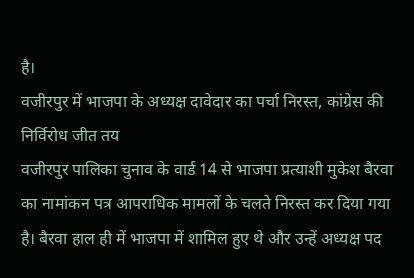है।
वजीरपुर में भाजपा के अध्यक्ष दावेदार का पर्चा निरस्त, कांग्रेस की निर्विरोध जीत तय
वजीरपुर पालिका चुनाव के वार्ड 14 से भाजपा प्रत्याशी मुकेश बैरवा का नामांकन पत्र आपराधिक मामलों के चलते निरस्त कर दिया गया है। बैरवा हाल ही में भाजपा में शामिल हुए थे और उन्हें अध्यक्ष पद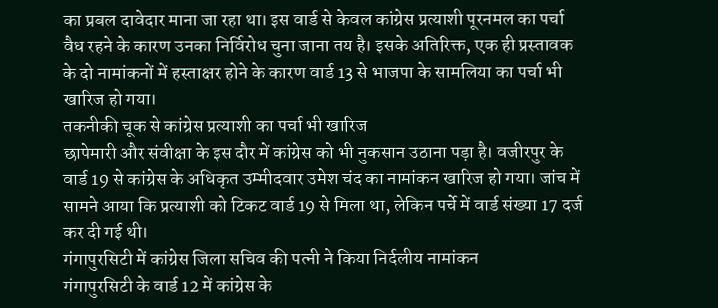का प्रबल दावेदार माना जा रहा था। इस वार्ड से केवल कांग्रेस प्रत्याशी पूरनमल का पर्चा वैध रहने के कारण उनका निर्विरोध चुना जाना तय है। इसके अतिरिक्त, एक ही प्रस्तावक के दो नामांकनों में हस्ताक्षर होने के कारण वार्ड 13 से भाजपा के सामलिया का पर्चा भी खारिज हो गया।
तकनीकी चूक से कांग्रेस प्रत्याशी का पर्चा भी खारिज
छापेमारी और संवीक्षा के इस दौर में कांग्रेस को भी नुकसान उठाना पड़ा है। वजीरपुर के वार्ड 19 से कांग्रेस के अधिकृत उम्मीदवार उमेश चंद का नामांकन खारिज हो गया। जांच में सामने आया कि प्रत्याशी को टिकट वार्ड 19 से मिला था, लेकिन पर्चे में वार्ड संख्या 17 दर्ज कर दी गई थी।
गंगापुरसिटी में कांग्रेस जिला सचिव की पत्नी ने किया निर्दलीय नामांकन
गंगापुरसिटी के वार्ड 12 में कांग्रेस के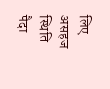लिए असहज स्थिति पैदा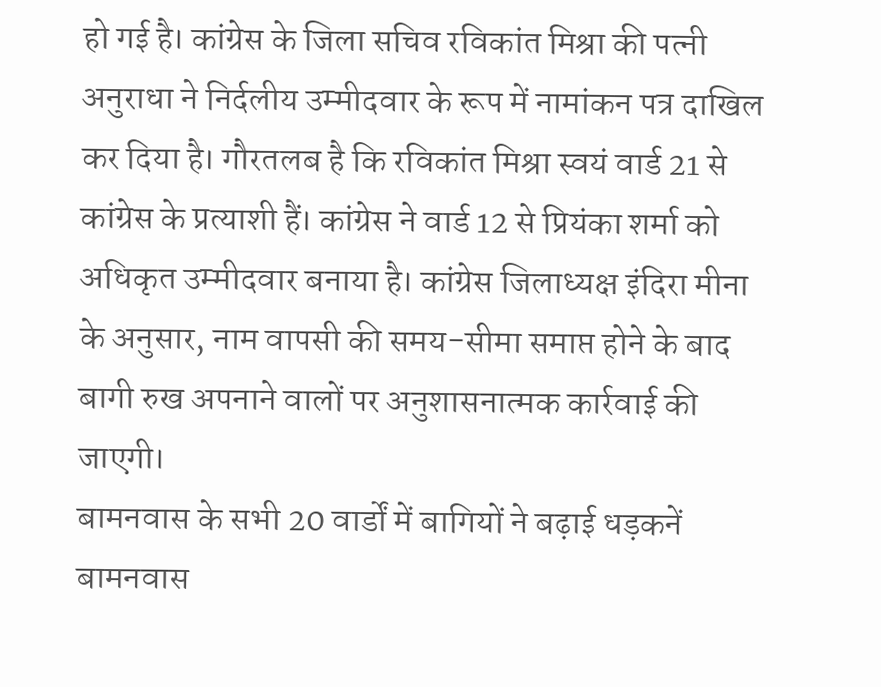हो गई है। कांग्रेस के जिला सचिव रविकांत मिश्रा की पत्नी अनुराधा ने निर्दलीय उम्मीदवार के रूप में नामांकन पत्र दाखिल कर दिया है। गौरतलब है कि रविकांत मिश्रा स्वयं वार्ड 21 से कांग्रेस के प्रत्याशी हैं। कांग्रेस ने वार्ड 12 से प्रियंका शर्मा को अधिकृत उम्मीदवार बनाया है। कांग्रेस जिलाध्यक्ष इंदिरा मीना के अनुसार, नाम वापसी की समय-सीमा समाप्त होने के बाद बागी रुख अपनाने वालों पर अनुशासनात्मक कार्रवाई की जाएगी।
बामनवास के सभी 20 वार्डों में बागियों ने बढ़ाई धड़कनें
बामनवास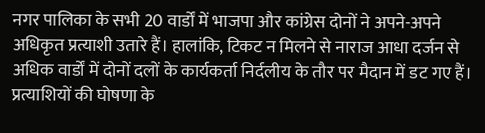नगर पालिका के सभी 20 वार्डों में भाजपा और कांग्रेस दोनों ने अपने-अपने अधिकृत प्रत्याशी उतारे हैं। हालांकि, टिकट न मिलने से नाराज आधा दर्जन से अधिक वार्डों में दोनों दलों के कार्यकर्ता निर्दलीय के तौर पर मैदान में डट गए हैं। प्रत्याशियों की घोषणा के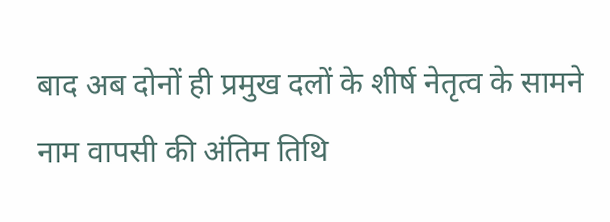बाद अब दोनों ही प्रमुख दलों के शीर्ष नेतृत्व के सामने नाम वापसी की अंतिम तिथि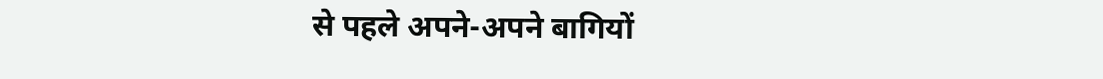से पहले अपने-अपने बागियों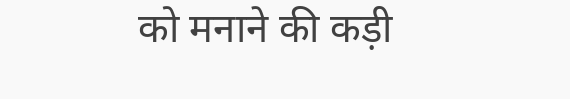को मनाने की कड़ी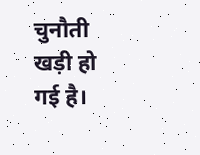चुनौती खड़ी हो गई है।